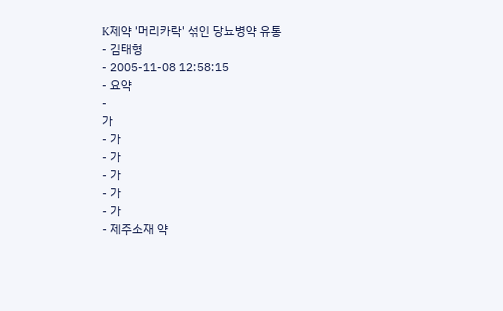K제약 '머리카락' 섞인 당뇨병약 유통
- 김태형
- 2005-11-08 12:58:15
- 요약
-
가
- 가
- 가
- 가
- 가
- 가
- 제주소재 약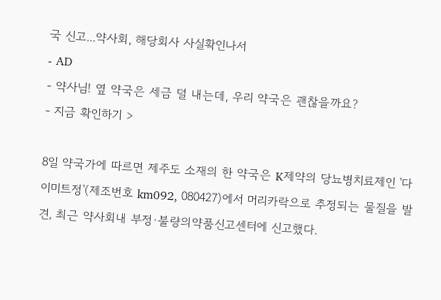국 신고...약사회, 해당회사 사실확인나서
- AD
- 약사님! 옆 약국은 세금 덜 내는데, 우리 약국은 괜찮을까요?
- 지금 확인하기 >

8일 약국가에 따르면 제주도 소재의 한 약국은 K제약의 당뇨병치료제인 '다이미트정'(제조번호 km092, 080427)에서 머리카락으로 추정되는 물질을 발견, 최근 약사회내 부정·불량의약품신고센터에 신고했다.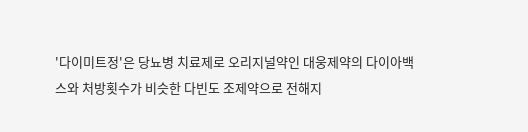'다이미트정'은 당뇨병 치료제로 오리지널약인 대웅제약의 다이아백스와 처방횟수가 비슷한 다빈도 조제약으로 전해지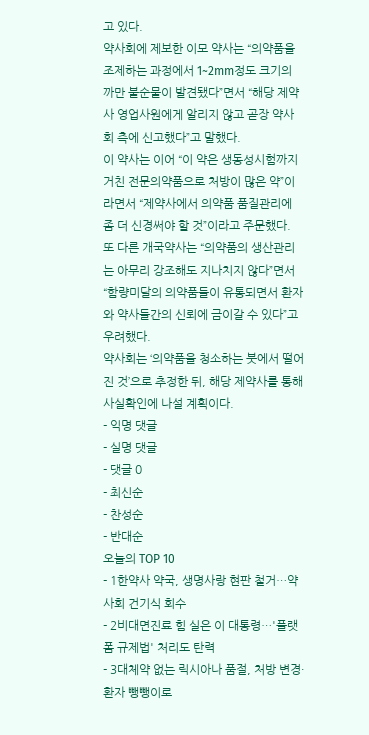고 있다.
약사회에 제보한 이모 약사는 “의약품을 조제하는 과정에서 1~2mm정도 크기의 까만 불순물이 발견됐다”면서 “해당 제약사 영업사원에게 알리지 않고 곧장 약사회 측에 신고했다”고 말했다.
이 약사는 이어 “이 약은 생동성시험까지 거친 전문의약품으로 처방이 많은 약”이라면서 “제약사에서 의약품 품질관리에 좀 더 신경써야 할 것”이라고 주문했다.
또 다른 개국약사는 “의약품의 생산관리는 아무리 강조해도 지나치지 않다”면서 “함량미달의 의약품들이 유통되면서 환자와 약사들간의 신뢰에 금이갈 수 있다”고 우려했다.
약사회는 ‘의약품을 청소하는 붓에서 떨어진 것’으로 추정한 뒤, 해당 제약사를 통해 사실확인에 나설 계획이다.
- 익명 댓글
- 실명 댓글
- 댓글 0
- 최신순
- 찬성순
- 반대순
오늘의 TOP 10
- 1한약사 약국, 생명사랑 현판 철거…약사회 건기식 회수
- 2비대면진료 힘 실은 이 대통령…'플랫폼 규제법' 처리도 탄력
- 3대체약 없는 릭시아나 품절, 처방 변경·환자 뺑뺑이로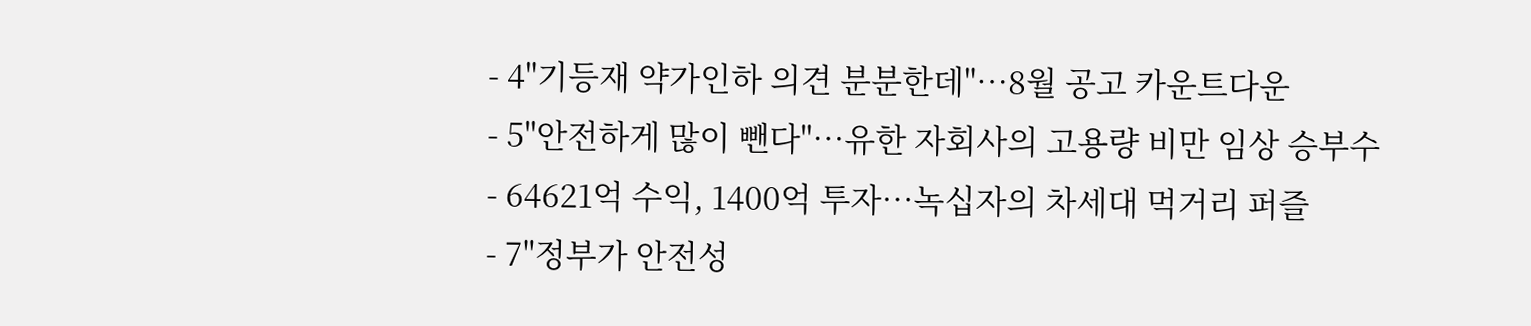- 4"기등재 약가인하 의견 분분한데"…8월 공고 카운트다운
- 5"안전하게 많이 뺀다"…유한 자회사의 고용량 비만 임상 승부수
- 64621억 수익, 1400억 투자…녹십자의 차세대 먹거리 퍼즐
- 7"정부가 안전성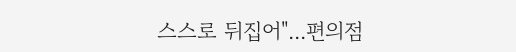스스로 뒤집어"...편의점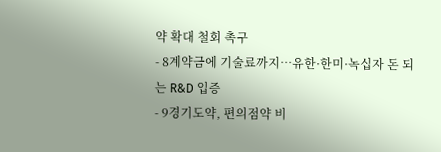약 확대 철회 촉구
- 8계약금에 기술료까지…유한·한미·녹십자 돈 되는 R&D 입증
- 9경기도약, 편의점약 비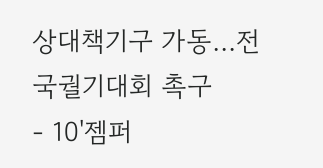상대책기구 가동…전국궐기대회 촉구
- 10'젬퍼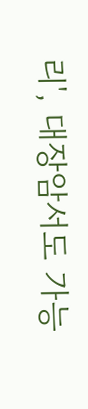리', 대장암서도 가능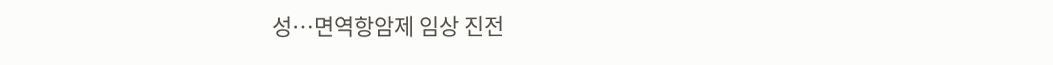성…면역항암제 임상 진전